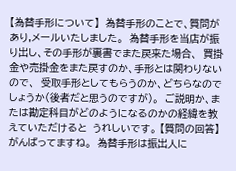【為替手形について】  為替手形のことで、質問があり,メールいたしました。  為替手形を当店が振り出し、その手形が裏書でまた戻来た場合、  買掛金や売掛金をまた戻すのか、手形とは関わりないので、  受取手形としてもらうのか、どちらなのでしょうか(後者だと思うのですが)。  ご説明か、または勘定科目がどのようになるのかの経緯を教えていただけると  うれしいです。 【質問の回答】  がんばってますね。  為替手形は振出人に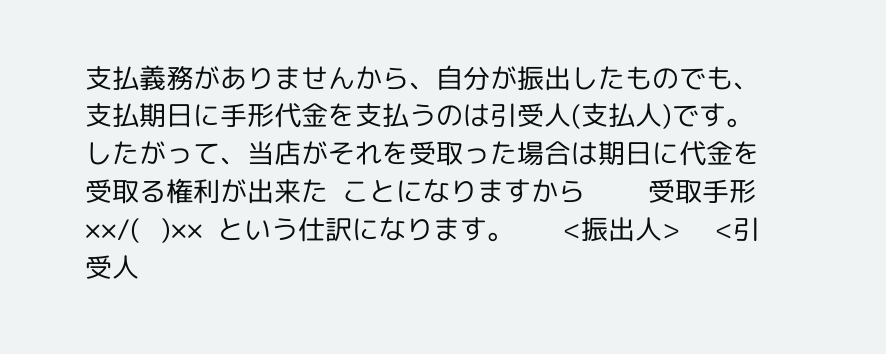支払義務がありませんから、自分が振出したものでも、  支払期日に手形代金を支払うのは引受人(支払人)です。  したがって、当店がそれを受取った場合は期日に代金を受取る権利が出来た  ことになりますから         受取手形××/(   )××  という仕訳になります。       <振出人>     <引受人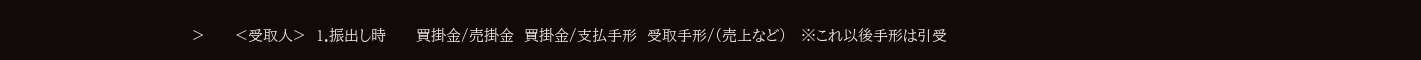>      <受取人>  1.振出し時      買掛金/売掛金  買掛金/支払手形  受取手形/(売上など)   ※これ以後手形は引受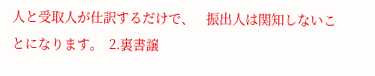人と受取人が仕訳するだけで、    振出人は関知しないことになります。  2.裏書譲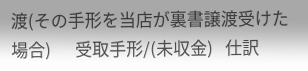渡(その手形を当店が裏書譲渡受けた場合)      受取手形/(未収金)   仕訳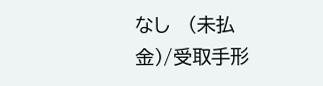なし   (未払金)/受取手形